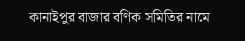কানাইপুর বাজার বণিক সমিতির নামে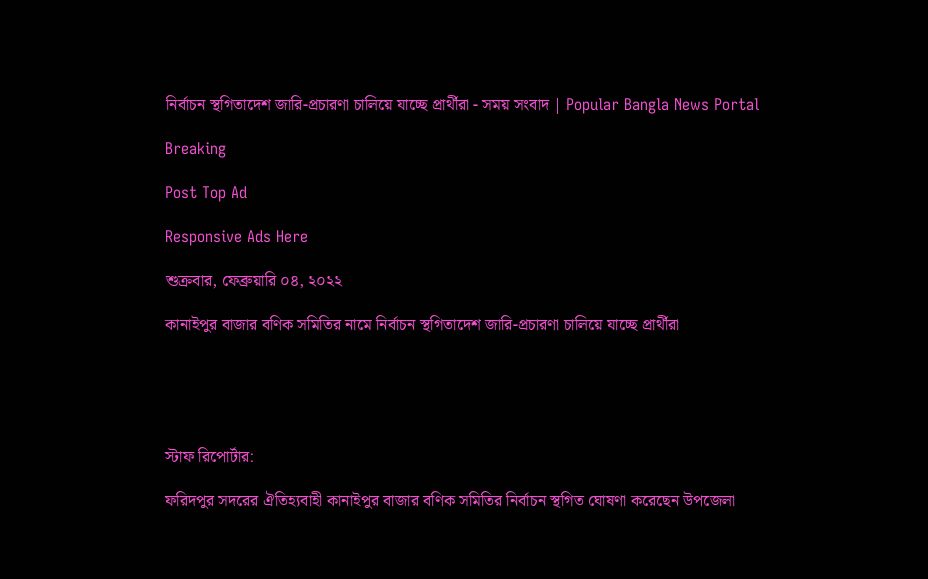নির্বাচন স্থগিতাদেশ জারি-প্রচারণা চালিয়ে যাচ্ছে প্রার্থীরা - সময় সংবাদ | Popular Bangla News Portal

Breaking

Post Top Ad

Responsive Ads Here

শুক্রবার, ফেব্রুয়ারি ০৪, ২০২২

কানাইপুর বাজার বণিক সমিতির নামে নির্বাচন স্থগিতাদেশ জারি-প্রচারণা চালিয়ে যাচ্ছে প্রার্থীরা





স্টাফ রিপোর্টার:

ফরিদপুর সদরের ঐতিহ্যবাহী কানাইপুর বাজার বণিক সমিতির নির্বাচন স্থগিত ঘোষণা করেছেন উপজেলা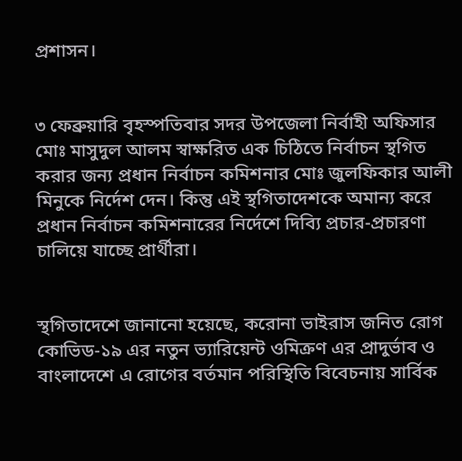প্রশাসন।


৩ ফেব্রুয়ারি বৃহস্পতিবার সদর উপজেলা নির্বাহী অফিসার মোঃ মাসুদুল আলম স্বাক্ষরিত এক চিঠিতে নির্বাচন স্থগিত করার জন্য প্রধান নির্বাচন কমিশনার মোঃ জুলফিকার আলী মিনুকে নির্দেশ দেন। কিন্তু এই স্থগিতাদেশকে অমান্য করে প্রধান নির্বাচন কমিশনারের নির্দেশে দিব্যি প্রচার-প্রচারণা চালিয়ে যাচ্ছে প্রার্থীরা।


স্থগিতাদেশে জানানো হয়েছে, করোনা ভাইরাস জনিত রোগ কোভিড-১৯ এর নতুন ভ্যারিয়েন্ট ওমিক্রণ এর প্রাদুর্ভাব ও বাংলাদেশে এ রোগের বর্তমান পরিস্থিতি বিবেচনায় সার্বিক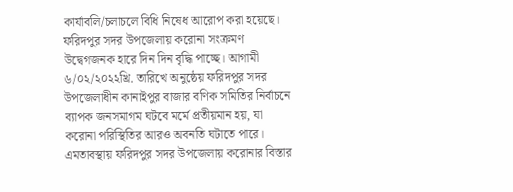কার্যাবলি/চলাচলে বিধি নিষেধ আরোপ করা হয়েছে। ফরিদপুর সদর উপজেলায় করোনা সংক্রমণ উদ্বেগজনক হারে দিন দিন বৃদ্ধি পাচ্ছে। আগামী ৬/০২/২০২২খ্রি. তারিখে অনুষ্ঠেয় ফরিদপুর সদর উপজেলাধীন কানাইপুর বাজার বণিক সমিতির নির্বাচনে ব্যাপক জনসমাগম ঘটবে মর্মে প্রতীয়মান হয়, যা করোনা পরিস্থিতির আরও অবনতি ঘটাতে পারে। এমতাবস্থায় ফরিদপুর সদর উপজেলায় করোনার বিস্তার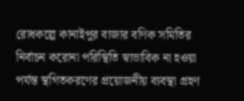রোধকল্পে কানাইপুর বাজার বণিক সমিতির নির্বাচন করোনা পরিস্থিতি স্বাভাবিক না হওয়া পর্যন্ত স্থগিতকরণের প্রয়োজনীয় ব্যবস্থা গ্রহণ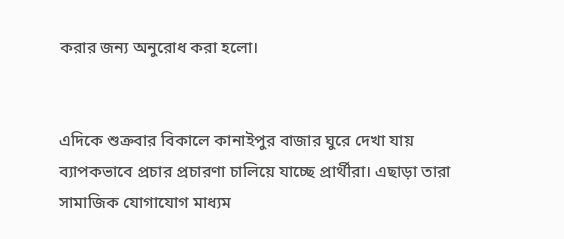করার জন্য অনুরোধ করা হলো।


এদিকে শুক্রবার বিকালে কানাইপুর বাজার ঘুরে দেখা যায় ব্যাপকভাবে প্রচার প্রচারণা চালিয়ে যাচ্ছে প্রার্থীরা। এছাড়া তারা সামাজিক যোগাযোগ মাধ্যম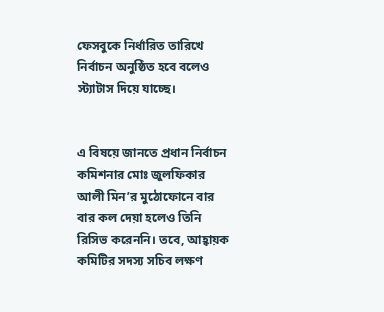ফেসবুকে নির্ধারিত তারিখে নির্বাচন অনুষ্ঠিত হবে বলেও স্ট্যাটাস দিয়ে যাচ্ছে।


এ বিষয়ে জানতে প্রধান নির্বাচন কমিশনার মোঃ জুলফিকার আলী মিন’র মুঠোফোনে বার বার কল দেয়া হলেও তিনি রিসিভ করেননি। তবে, আহ্বায়ক কমিটির সদস্য সচিব লক্ষণ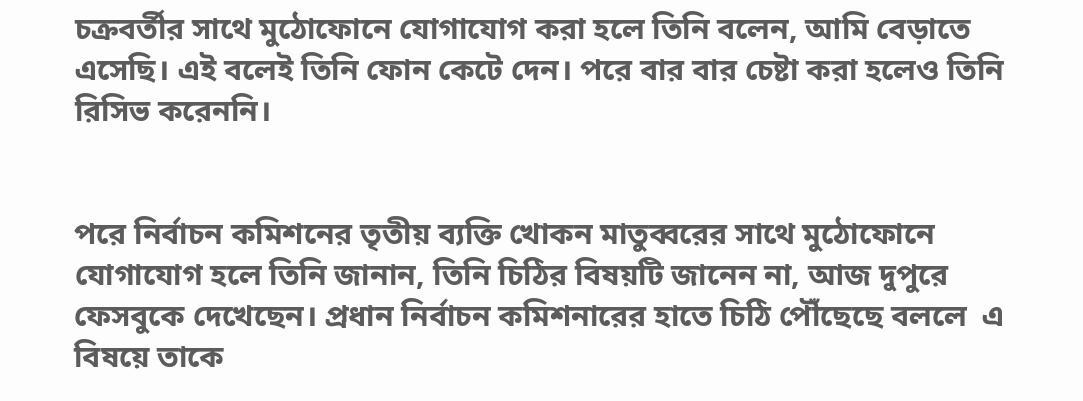চক্রবর্তীর সাথে মুঠোফোনে যোগাযোগ করা হলে তিনি বলেন, আমি বেড়াতে এসেছি। এই বলেই তিনি ফোন কেটে দেন। পরে বার বার চেষ্টা করা হলেও তিনি রিসিভ করেননি।


পরে নির্বাচন কমিশনের তৃতীয় ব্যক্তি খোকন মাতুব্বরের সাথে মুঠোফোনে যোগাযোগ হলে তিনি জানান, তিনি চিঠির বিষয়টি জানেন না, আজ দুপুরে ফেসবুকে দেখেছেন। প্রধান নির্বাচন কমিশনারের হাতে চিঠি পৌঁছেছে বললে  এ বিষয়ে তাকে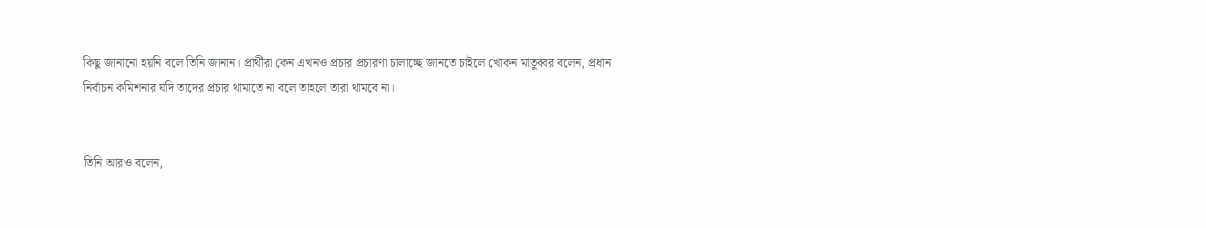কিছু জানানো হয়নি বলে তিনি জানান। প্রার্থীরা কেন এখনও প্রচার প্রচারণা চালাচ্ছে জানতে চাইলে খোকন মাতুব্বর বলেন, প্রধান নির্বাচন কমিশনার যদি তাদের প্রচার থামাতে না বলে তাহলে তারা থামবে না।


তিনি আরও বলেন,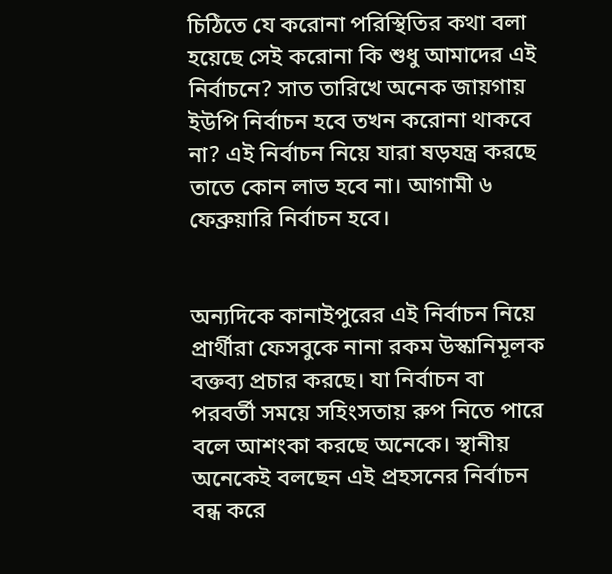চিঠিতে যে করোনা পরিস্থিতির কথা বলা হয়েছে সেই করোনা কি শুধু আমাদের এই নির্বাচনে? সাত তারিখে অনেক জায়গায় ইউপি নির্বাচন হবে তখন করোনা থাকবে না? এই নির্বাচন নিয়ে যারা ষড়যন্ত্র করছে তাতে কোন লাভ হবে না। আগামী ৬ ফেব্রুয়ারি নির্বাচন হবে।


অন্যদিকে কানাইপুরের এই নির্বাচন নিয়ে প্রার্থীরা ফেসবুকে নানা রকম উস্কানিমূলক বক্তব্য প্রচার করছে। যা নির্বাচন বা পরবর্তী সময়ে সহিংসতায় রুপ নিতে পারে বলে আশংকা করছে অনেকে। স্থানীয় অনেকেই বলছেন এই প্রহসনের নির্বাচন বন্ধ করে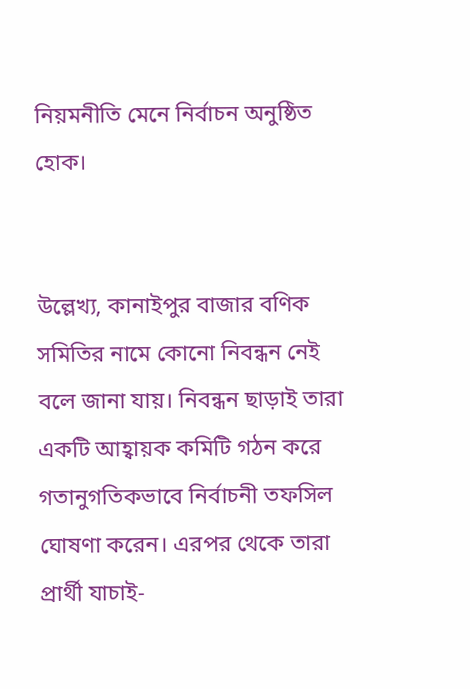নিয়মনীতি মেনে নির্বাচন অনুষ্ঠিত হোক।


উল্লেখ্য, কানাইপুর বাজার বণিক সমিতির নামে কোনো নিবন্ধন নেই বলে জানা যায়। নিবন্ধন ছাড়াই তারা একটি আহ্বায়ক কমিটি গঠন করে গতানুগতিকভাবে নির্বাচনী তফসিল ঘোষণা করেন। এরপর থেকে তারা প্রার্থী যাচাই-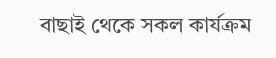বাছাই থেকে সকল কার্যক্রম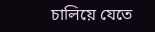চালিয়ে যেতে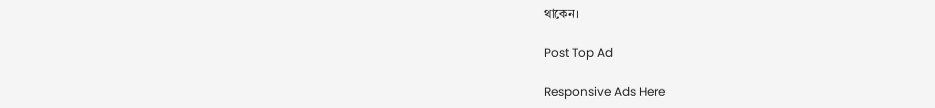থাকেন।

Post Top Ad

Responsive Ads Here